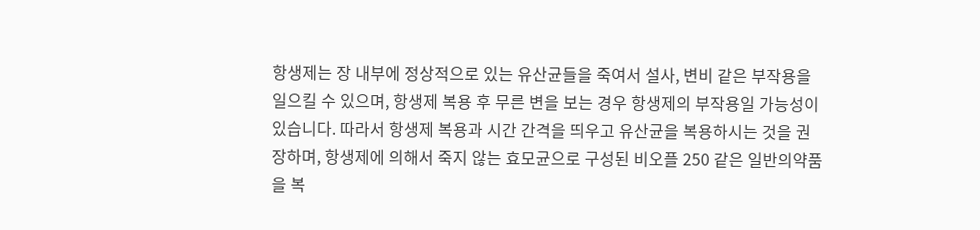항생제는 장 내부에 정상적으로 있는 유산균들을 죽여서 설사, 변비 같은 부작용을 일으킬 수 있으며, 항생제 복용 후 무른 변을 보는 경우 항생제의 부작용일 가능성이 있습니다. 따라서 항생제 복용과 시간 간격을 띄우고 유산균을 복용하시는 것을 권장하며, 항생제에 의해서 죽지 않는 효모균으로 구성된 비오플 250 같은 일반의약품을 복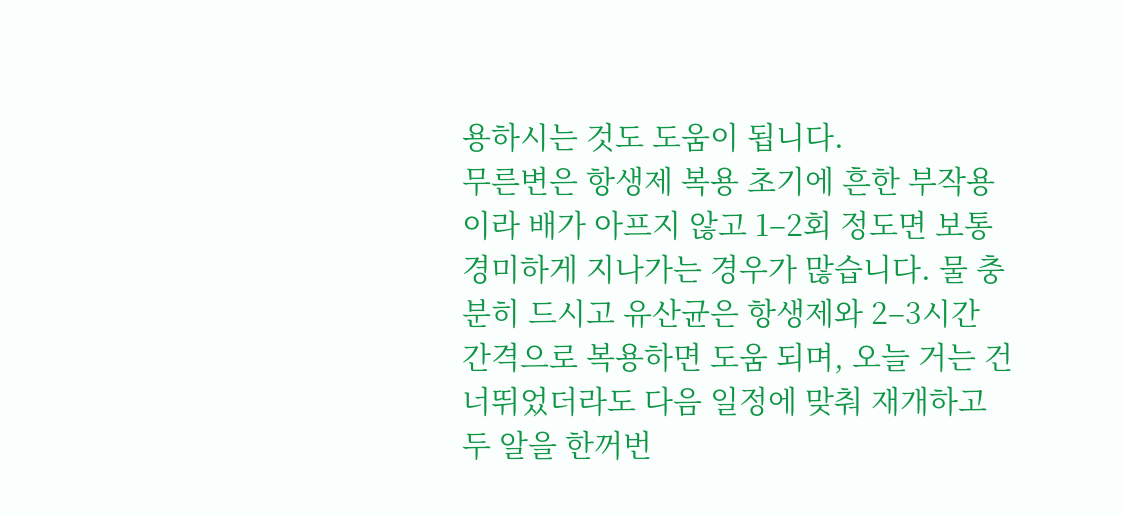용하시는 것도 도움이 됩니다.
무른변은 항생제 복용 초기에 흔한 부작용이라 배가 아프지 않고 1–2회 정도면 보통 경미하게 지나가는 경우가 많습니다. 물 충분히 드시고 유산균은 항생제와 2–3시간 간격으로 복용하면 도움 되며, 오늘 거는 건너뛰었더라도 다음 일정에 맞춰 재개하고 두 알을 한꺼번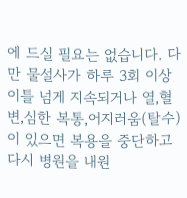에 드실 필요는 없습니다. 다만 물설사가 하루 3회 이상 이틀 넘게 지속되거나 열,혈변,심한 복통,어지러움(탈수)이 있으면 복용을 중단하고 다시 병원을 내원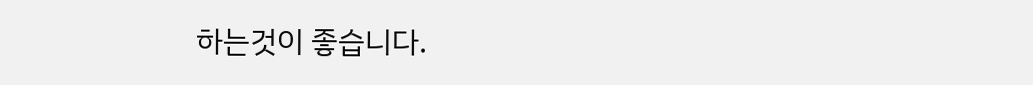하는것이 좋습니다.